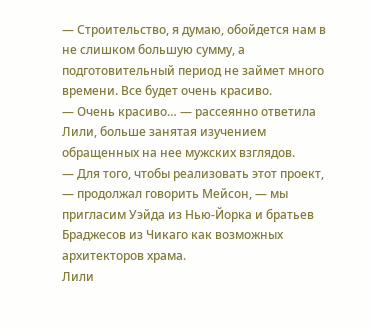— Строительство, я думаю, обойдется нам в не слишком большую сумму, а подготовительный период не займет много времени. Все будет очень красиво.
— Очень красиво… — рассеянно ответила Лили, больше занятая изучением обращенных на нее мужских взглядов.
— Для того, чтобы реализовать этот проект, — продолжал говорить Мейсон, — мы пригласим Уэйда из Нью-Йорка и братьев Браджесов из Чикаго как возможных архитекторов храма.
Лили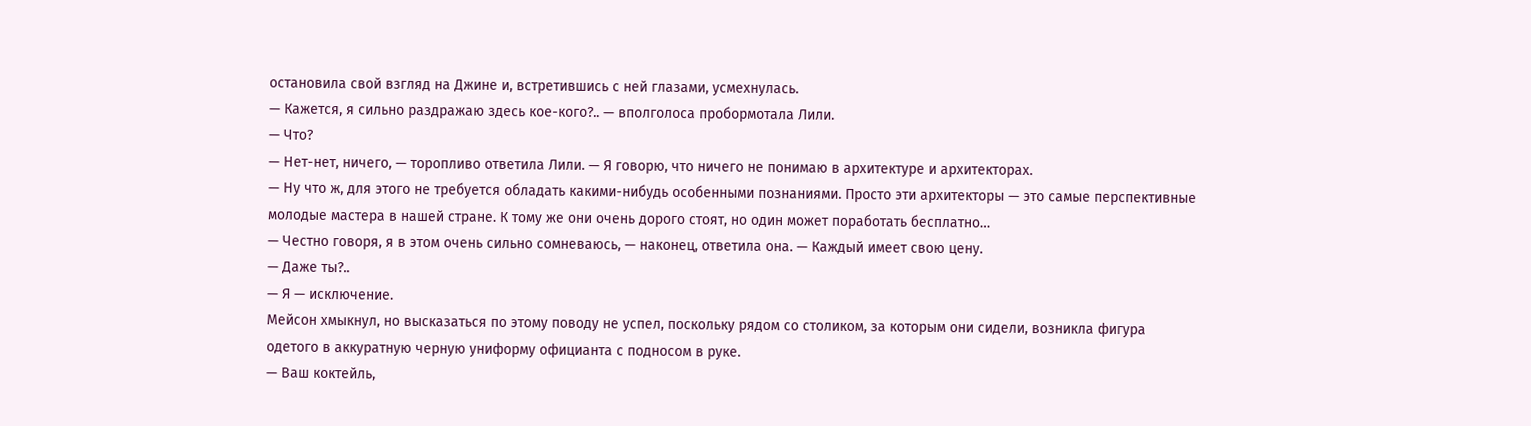остановила свой взгляд на Джине и, встретившись с ней глазами, усмехнулась.
— Кажется, я сильно раздражаю здесь кое-кого?.. — вполголоса пробормотала Лили.
— Что?
— Нет-нет, ничего, — торопливо ответила Лили. — Я говорю, что ничего не понимаю в архитектуре и архитекторах.
— Ну что ж, для этого не требуется обладать какими-нибудь особенными познаниями. Просто эти архитекторы — это самые перспективные молодые мастера в нашей стране. К тому же они очень дорого стоят, но один может поработать бесплатно…
— Честно говоря, я в этом очень сильно сомневаюсь, — наконец, ответила она. — Каждый имеет свою цену.
— Даже ты?..
— Я — исключение.
Мейсон хмыкнул, но высказаться по этому поводу не успел, поскольку рядом со столиком, за которым они сидели, возникла фигура одетого в аккуратную черную униформу официанта с подносом в руке.
— Ваш коктейль,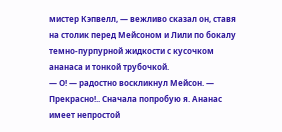мистер Кэпвелл, — вежливо сказал он, ставя на столик перед Мейсоном и Лили по бокалу темно-пурпурной жидкости с кусочком ананаса и тонкой трубочкой.
— О! — радостно воскликнул Мейсон. — Прекрасно!.. Сначала попробую я. Ананас имеет непростой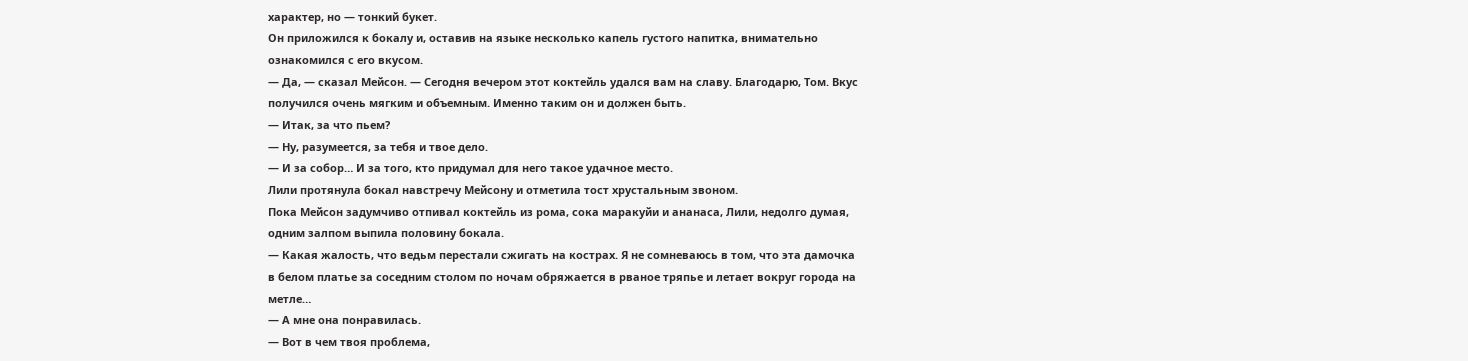характер, но — тонкий букет.
Он приложился к бокалу и, оставив на языке несколько капель густого напитка, внимательно ознакомился с его вкусом.
— Да, — сказал Мейсон. — Сегодня вечером этот коктейль удался вам на славу. Благодарю, Том. Вкус получился очень мягким и объемным. Именно таким он и должен быть.
— Итак, за что пьем?
— Ну, разумеется, за тебя и твое дело.
— И за собор… И за того, кто придумал для него такое удачное место.
Лили протянула бокал навстречу Мейсону и отметила тост хрустальным звоном.
Пока Мейсон задумчиво отпивал коктейль из рома, сока маракуйи и ананаса, Лили, недолго думая, одним залпом выпила половину бокала.
— Какая жалость, что ведьм перестали сжигать на кострах. Я не сомневаюсь в том, что эта дамочка в белом платье за соседним столом по ночам обряжается в рваное тряпье и летает вокруг города на метле…
— А мне она понравилась.
— Вот в чем твоя проблема,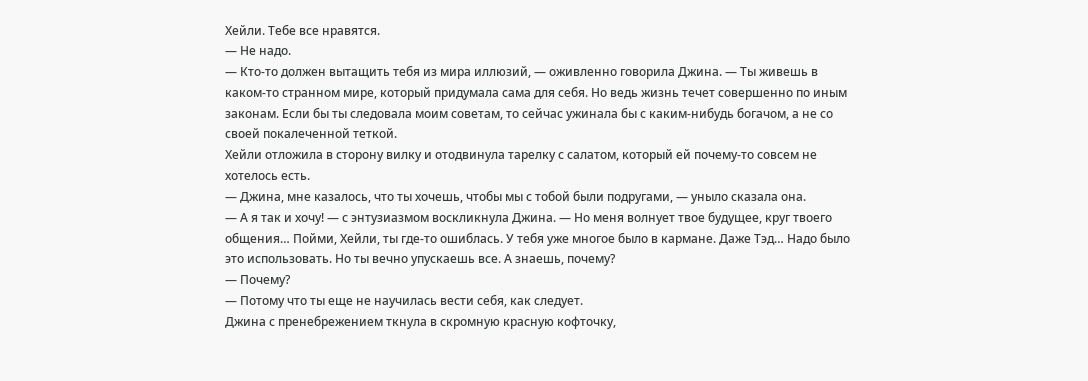Хейли. Тебе все нравятся.
— Не надо.
— Кто-то должен вытащить тебя из мира иллюзий, — оживленно говорила Джина. — Ты живешь в каком-то странном мире, который придумала сама для себя. Но ведь жизнь течет совершенно по иным законам. Если бы ты следовала моим советам, то сейчас ужинала бы с каким-нибудь богачом, а не со своей покалеченной теткой.
Хейли отложила в сторону вилку и отодвинула тарелку с салатом, который ей почему-то совсем не хотелось есть.
— Джина, мне казалось, что ты хочешь, чтобы мы с тобой были подругами, — уныло сказала она.
— А я так и хочу! — с энтузиазмом воскликнула Джина. — Но меня волнует твое будущее, круг твоего общения… Пойми, Хейли, ты где-то ошиблась. У тебя уже многое было в кармане. Даже Тэд… Надо было это использовать. Но ты вечно упускаешь все. А знаешь, почему?
— Почему?
— Потому что ты еще не научилась вести себя, как следует.
Джина с пренебрежением ткнула в скромную красную кофточку,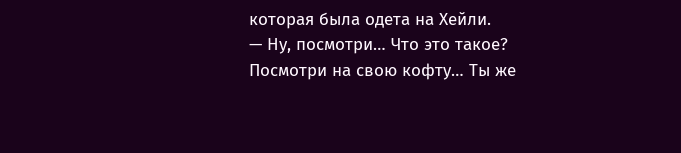которая была одета на Хейли.
— Ну, посмотри… Что это такое? Посмотри на свою кофту… Ты же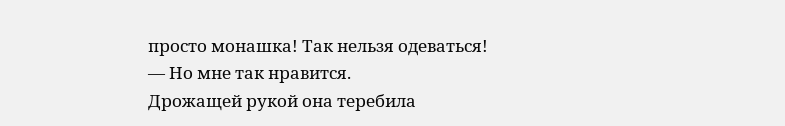просто монашка! Так нельзя одеваться!
— Но мне так нравится.
Дрожащей рукой она теребила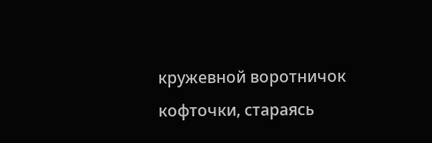кружевной воротничок кофточки, стараясь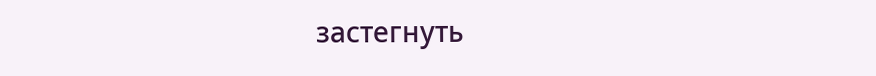застегнуть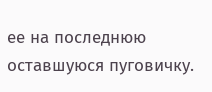ее на последнюю оставшуюся пуговичку.